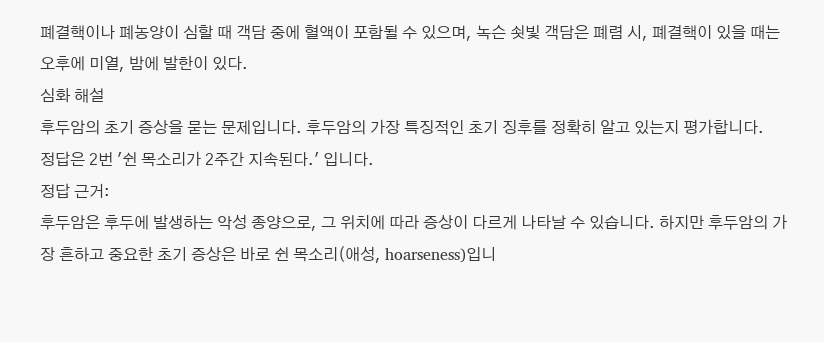폐결핵이나 폐농양이 심할 때 객담 중에 혈액이 포함될 수 있으며, 녹슨 쇳빛 객담은 폐렴 시, 폐결핵이 있을 때는 오후에 미열, 밤에 발한이 있다.
심화 해설
후두암의 초기 증상을 묻는 문제입니다. 후두암의 가장 특징적인 초기 징후를 정확히 알고 있는지 평가합니다.
정답은 2번 '쉰 목소리가 2주간 지속된다.' 입니다.
정답 근거:
후두암은 후두에 발생하는 악성 종양으로, 그 위치에 따라 증상이 다르게 나타날 수 있습니다. 하지만 후두암의 가장 흔하고 중요한 초기 증상은 바로 쉰 목소리(애성, hoarseness)입니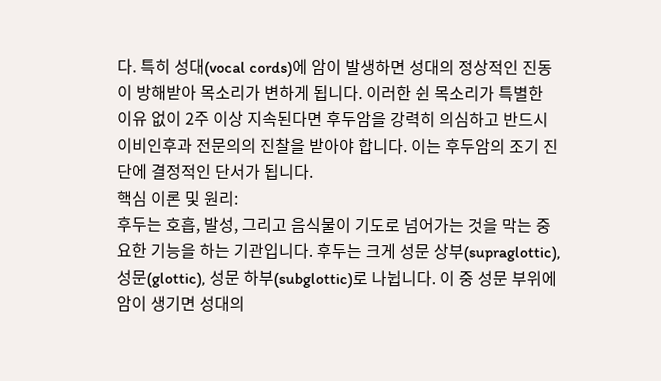다. 특히 성대(vocal cords)에 암이 발생하면 성대의 정상적인 진동이 방해받아 목소리가 변하게 됩니다. 이러한 쉰 목소리가 특별한 이유 없이 2주 이상 지속된다면 후두암을 강력히 의심하고 반드시 이비인후과 전문의의 진찰을 받아야 합니다. 이는 후두암의 조기 진단에 결정적인 단서가 됩니다.
핵심 이론 및 원리:
후두는 호흡, 발성, 그리고 음식물이 기도로 넘어가는 것을 막는 중요한 기능을 하는 기관입니다. 후두는 크게 성문 상부(supraglottic), 성문(glottic), 성문 하부(subglottic)로 나뉩니다. 이 중 성문 부위에 암이 생기면 성대의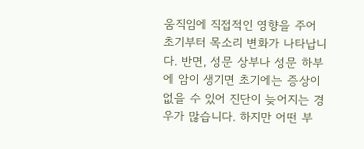움직임에 직접적인 영향을 주어 초기부터 목소리 변화가 나타납니다. 반면, 성문 상부나 성문 하부에 암이 생기면 초기에는 증상이 없을 수 있어 진단이 늦어지는 경우가 많습니다. 하지만 어떤 부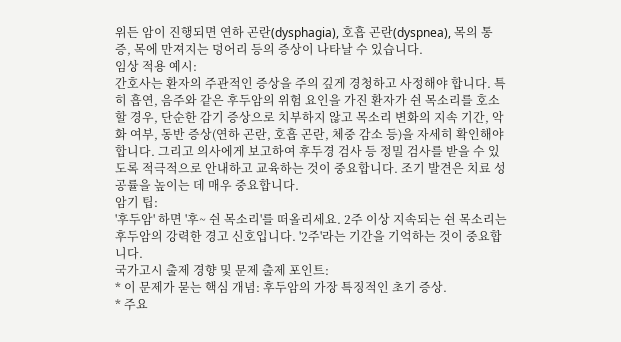위든 암이 진행되면 연하 곤란(dysphagia), 호흡 곤란(dyspnea), 목의 통증, 목에 만져지는 덩어리 등의 증상이 나타날 수 있습니다.
임상 적용 예시:
간호사는 환자의 주관적인 증상을 주의 깊게 경청하고 사정해야 합니다. 특히 흡연, 음주와 같은 후두암의 위험 요인을 가진 환자가 쉰 목소리를 호소할 경우, 단순한 감기 증상으로 치부하지 않고 목소리 변화의 지속 기간, 악화 여부, 동반 증상(연하 곤란, 호흡 곤란, 체중 감소 등)을 자세히 확인해야 합니다. 그리고 의사에게 보고하여 후두경 검사 등 정밀 검사를 받을 수 있도록 적극적으로 안내하고 교육하는 것이 중요합니다. 조기 발견은 치료 성공률을 높이는 데 매우 중요합니다.
암기 팁:
'후두암' 하면 '후~ 쉰 목소리'를 떠올리세요. 2주 이상 지속되는 쉰 목소리는 후두암의 강력한 경고 신호입니다. '2주'라는 기간을 기억하는 것이 중요합니다.
국가고시 출제 경향 및 문제 출제 포인트:
* 이 문제가 묻는 핵심 개념: 후두암의 가장 특징적인 초기 증상.
* 주요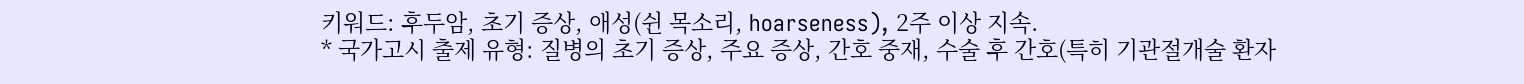키워드: 후두암, 초기 증상, 애성(쉰 목소리, hoarseness), 2주 이상 지속.
* 국가고시 출제 유형: 질병의 초기 증상, 주요 증상, 간호 중재, 수술 후 간호(특히 기관절개술 환자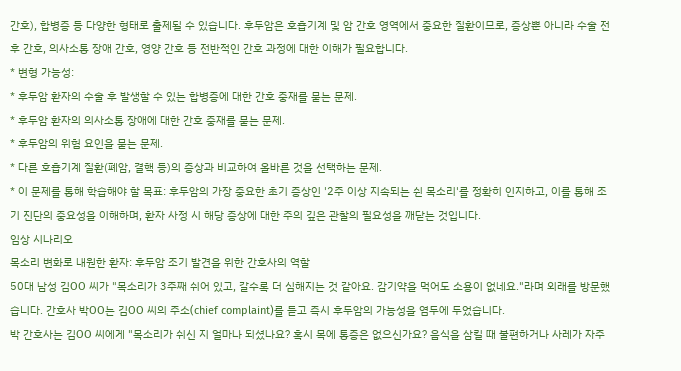간호), 합병증 등 다양한 형태로 출제될 수 있습니다. 후두암은 호흡기계 및 암 간호 영역에서 중요한 질환이므로, 증상뿐 아니라 수술 전후 간호, 의사소통 장애 간호, 영양 간호 등 전반적인 간호 과정에 대한 이해가 필요합니다.
* 변형 가능성:
* 후두암 환자의 수술 후 발생할 수 있는 합병증에 대한 간호 중재를 묻는 문제.
* 후두암 환자의 의사소통 장애에 대한 간호 중재를 묻는 문제.
* 후두암의 위험 요인을 묻는 문제.
* 다른 호흡기계 질환(폐암, 결핵 등)의 증상과 비교하여 올바른 것을 선택하는 문제.
* 이 문제를 통해 학습해야 할 목표: 후두암의 가장 중요한 초기 증상인 '2주 이상 지속되는 쉰 목소리'를 정확히 인지하고, 이를 통해 조기 진단의 중요성을 이해하며, 환자 사정 시 해당 증상에 대한 주의 깊은 관찰의 필요성을 깨닫는 것입니다.
임상 시나리오
목소리 변화로 내원한 환자: 후두암 조기 발견을 위한 간호사의 역할
50대 남성 김OO 씨가 "목소리가 3주째 쉬어 있고, 갈수록 더 심해지는 것 같아요. 감기약을 먹어도 소용이 없네요."라며 외래를 방문했습니다. 간호사 박OO는 김OO 씨의 주소(chief complaint)를 듣고 즉시 후두암의 가능성을 염두에 두었습니다.
박 간호사는 김OO 씨에게 "목소리가 쉬신 지 얼마나 되셨나요? 혹시 목에 통증은 없으신가요? 음식을 삼킬 때 불편하거나 사레가 자주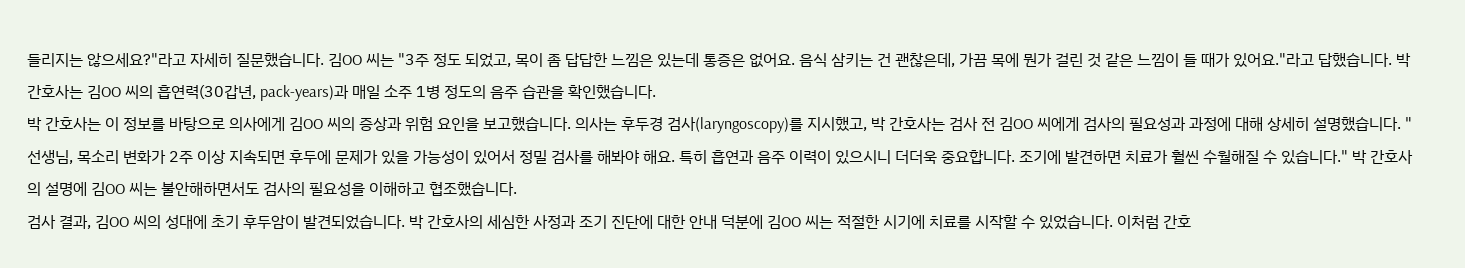들리지는 않으세요?"라고 자세히 질문했습니다. 김OO 씨는 "3주 정도 되었고, 목이 좀 답답한 느낌은 있는데 통증은 없어요. 음식 삼키는 건 괜찮은데, 가끔 목에 뭔가 걸린 것 같은 느낌이 들 때가 있어요."라고 답했습니다. 박 간호사는 김OO 씨의 흡연력(30갑년, pack-years)과 매일 소주 1병 정도의 음주 습관을 확인했습니다.
박 간호사는 이 정보를 바탕으로 의사에게 김OO 씨의 증상과 위험 요인을 보고했습니다. 의사는 후두경 검사(laryngoscopy)를 지시했고, 박 간호사는 검사 전 김OO 씨에게 검사의 필요성과 과정에 대해 상세히 설명했습니다. "선생님, 목소리 변화가 2주 이상 지속되면 후두에 문제가 있을 가능성이 있어서 정밀 검사를 해봐야 해요. 특히 흡연과 음주 이력이 있으시니 더더욱 중요합니다. 조기에 발견하면 치료가 훨씬 수월해질 수 있습니다." 박 간호사의 설명에 김OO 씨는 불안해하면서도 검사의 필요성을 이해하고 협조했습니다.
검사 결과, 김OO 씨의 성대에 초기 후두암이 발견되었습니다. 박 간호사의 세심한 사정과 조기 진단에 대한 안내 덕분에 김OO 씨는 적절한 시기에 치료를 시작할 수 있었습니다. 이처럼 간호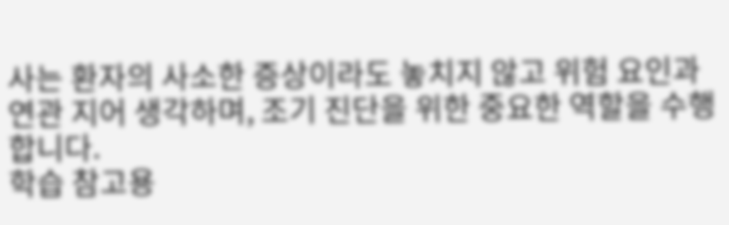사는 환자의 사소한 증상이라도 놓치지 않고 위험 요인과 연관 지어 생각하며, 조기 진단을 위한 중요한 역할을 수행합니다.
학습 참고용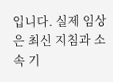입니다. 실제 임상은 최신 지침과 소속 기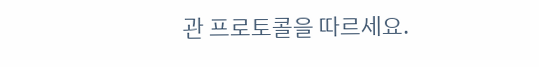관 프로토콜을 따르세요.